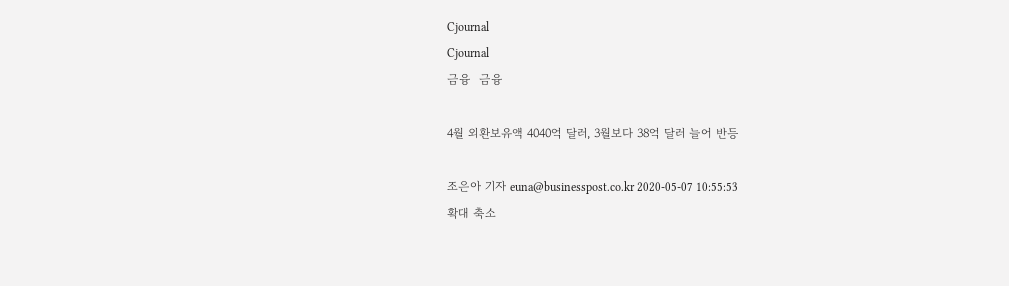Cjournal
Cjournal
금융  금융

4월 외환보유액 4040억 달러, 3월보다 38억 달러 늘어 반등

조은아 기자 euna@businesspost.co.kr 2020-05-07 10:55:53
확대 축소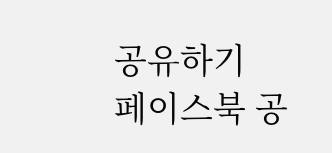공유하기
페이스북 공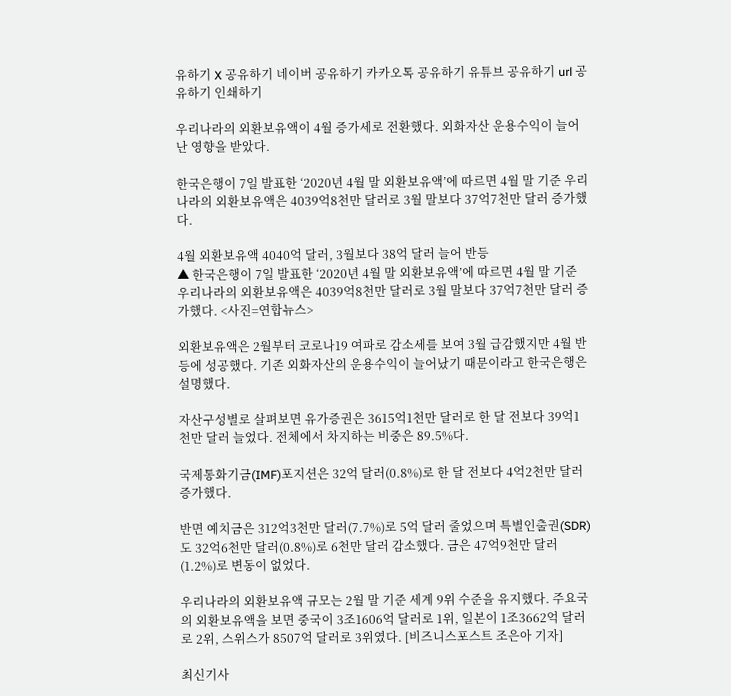유하기 X 공유하기 네이버 공유하기 카카오톡 공유하기 유튜브 공유하기 url 공유하기 인쇄하기

우리나라의 외환보유액이 4월 증가세로 전환했다. 외화자산 운용수익이 늘어난 영향을 받았다.

한국은행이 7일 발표한 ‘2020년 4월 말 외환보유액’에 따르면 4월 말 기준 우리나라의 외환보유액은 4039억8천만 달러로 3월 말보다 37억7천만 달러 증가했다.

4월 외환보유액 4040억 달러, 3월보다 38억 달러 늘어 반등
▲ 한국은행이 7일 발표한 ‘2020년 4월 말 외환보유액’에 따르면 4월 말 기준 우리나라의 외환보유액은 4039억8천만 달러로 3월 말보다 37억7천만 달러 증가했다. <사진=연합뉴스>

외환보유액은 2월부터 코로나19 여파로 감소세를 보여 3월 급감했지만 4월 반등에 성공했다. 기존 외화자산의 운용수익이 늘어났기 때문이라고 한국은행은 설명했다.

자산구성별로 살펴보면 유가증권은 3615억1천만 달러로 한 달 전보다 39억1천만 달러 늘었다. 전체에서 차지하는 비중은 89.5%다.

국제통화기금(IMF)포지션은 32억 달러(0.8%)로 한 달 전보다 4억2천만 달러 증가했다.

반면 예치금은 312억3천만 달러(7.7%)로 5억 달러 줄었으며 특별인출권(SDR)도 32억6천만 달러(0.8%)로 6천만 달러 감소했다. 금은 47억9천만 달러(1.2%)로 변동이 없었다.

우리나라의 외환보유액 규모는 2월 말 기준 세계 9위 수준을 유지했다. 주요국의 외환보유액을 보면 중국이 3조1606억 달러로 1위, 일본이 1조3662억 달러로 2위, 스위스가 8507억 달러로 3위였다. [비즈니스포스트 조은아 기자]

최신기사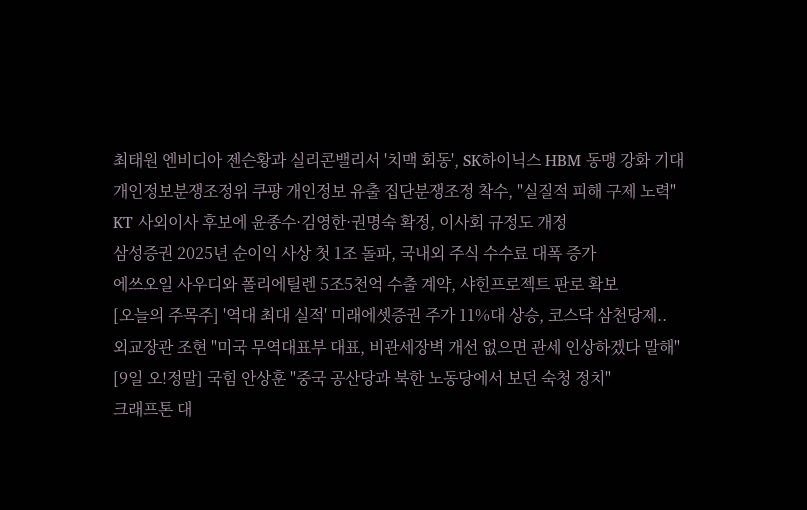최태원 엔비디아 젠슨황과 실리콘밸리서 '치맥 회동', SK하이닉스 HBM 동맹 강화 기대
개인정보분쟁조정위 쿠팡 개인정보 유출 집단분쟁조정 착수, "실질적 피해 구제 노력"
KT 사외이사 후보에 윤종수·김영한·권명숙 확정, 이사회 규정도 개정
삼성증권 2025년 순이익 사상 첫 1조 돌파, 국내외 주식 수수료 대폭 증가
에쓰오일 사우디와 폴리에틸렌 5조5천억 수출 계약, 샤힌프로젝트 판로 확보
[오늘의 주목주] '역대 최대 실적' 미래에셋증권 주가 11%대 상승, 코스닥 삼천당제..
외교장관 조현 "미국 무역대표부 대표, 비관세장벽 개선 없으면 관세 인상하겠다 말해"
[9일 오!정말] 국힘 안상훈 "중국 공산당과 북한 노동당에서 보던 숙청 정치"
크래프톤 대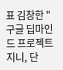표 김창한 "구글 딥마인드 프로젝트 지니, 단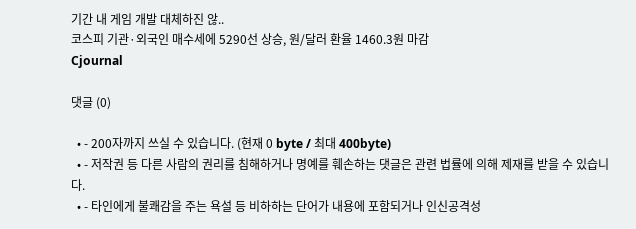기간 내 게임 개발 대체하진 않..
코스피 기관·외국인 매수세에 5290선 상승, 원/달러 환율 1460.3원 마감
Cjournal

댓글 (0)

  • - 200자까지 쓰실 수 있습니다. (현재 0 byte / 최대 400byte)
  • - 저작권 등 다른 사람의 권리를 침해하거나 명예를 훼손하는 댓글은 관련 법률에 의해 제재를 받을 수 있습니다.
  • - 타인에게 불쾌감을 주는 욕설 등 비하하는 단어가 내용에 포함되거나 인신공격성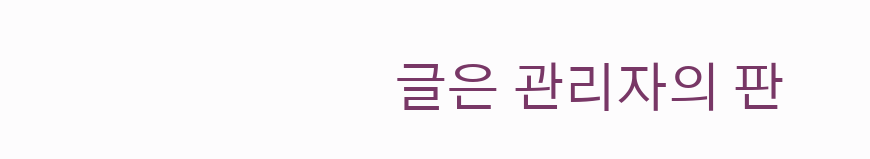글은 관리자의 판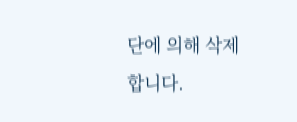단에 의해 삭제 합니다.